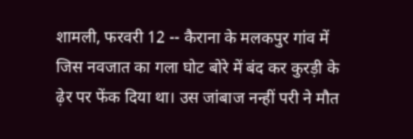शामली, फरवरी 12 -- कैराना के मलकपुर गांव में जिस नवजात का गला घोट बोरे में बंद कर कुरड़ी के ढ़ेर पर फेंक दिया था। उस जांबाज नन्हीं परी ने मौत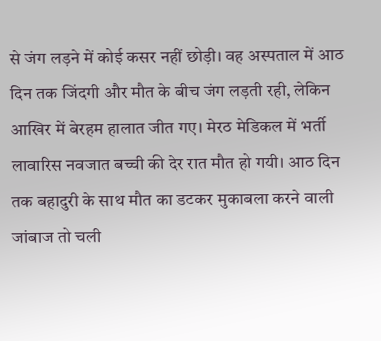से जंग लड़ने में कोई कसर नहीं छोड़ी। वह अस्पताल में आठ दिन तक जिंदगी और मौत के बीच जंग लड़ती रही, लेकिन आखिर में बेरहम हालात जीत गए। मेरठ मेडिकल में भर्ती लावारिस नवजात बच्ची की देर रात मौत हो गयी। आठ दिन तक बहादुरी के साथ मौत का डटकर मुकाबला करने वाली जांबाज तो चली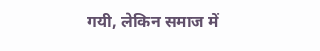गयी, लेकिन समाज में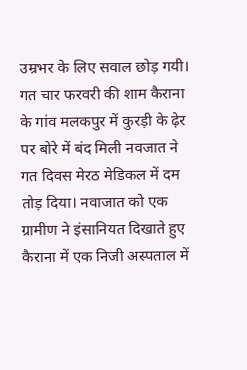उम्रभर के लिए सवाल छोड़ गयी। गत चार फरवरी की शाम कैराना के गांव मलकपुर में कुरड़ी के ढ़ेर पर बोरे में बंद मिली नवजात ने गत दिवस मेरठ मेडिकल में दम तोड़ दिया। नवाजात को एक ग्रामीण ने इंसानियत दिखाते हुए कैराना में एक निजी अस्पताल में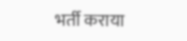भर्ती कराया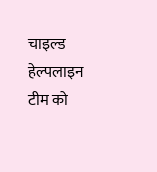चाइल्ड हेल्पलाइन टीम को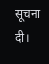सूचना दी।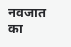नवजात का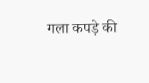गला कपड़े की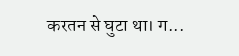करतन से घुटा था। ग...